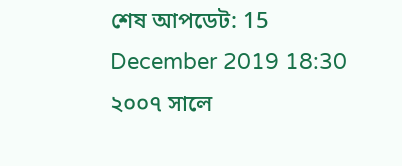শেষ আপডেট: 15 December 2019 18:30
২০০৭ সালে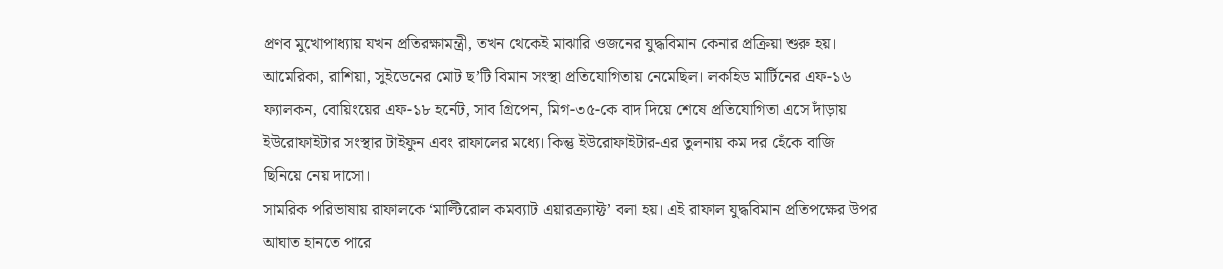প্রণব মুখোপাধ্যায় যখন প্রতিরক্ষামন্ত্রী, তখন থেকেই মাঝারি ওজনের যুদ্ধবিমান কেনার প্রক্রিয়া শুরু হয়। আমেরিকা, রাশিয়া, সুইডেনের মোট ছ’টি বিমান সংস্থা প্রতিযোগিতায় নেমেছিল। লকহিড মার্টিনের এফ-১৬ ফ্যালকন, বোয়িংয়ের এফ-১৮ হর্নেট, সাব গ্রিপেন, মিগ-৩৫-কে বাদ দিয়ে শেষে প্রতিযোগিতা এসে দাঁড়ায় ইউরোফাইটার সংস্থার টাইফুন এবং রাফালের মধ্যে। কিন্তু ইউরোফাইটার-এর তুলনায় কম দর হেঁকে বাজি ছিনিয়ে নেয় দাসো।
সামরিক পরিভাষায় রাফালকে ‘মাল্টিরোল কমব্যাট এয়ারক্র্যাফ্ট’ বলা হয়। এই রাফাল যুদ্ধবিমান প্রতিপক্ষের উপর আঘাত হানতে পারে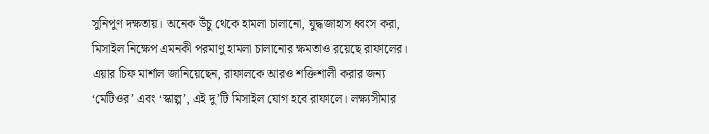সুনিপুণ দক্ষতায়। অনেক উঁচু থেকে হামলা চালানো, যুদ্ধজাহাস ধ্বংস করা, মিসাইল নিক্ষেপ এমনকী পরমাণু হামলা চালানোর ক্ষমতাও রয়েছে রাফালের। এয়ার চিফ মার্শাল জানিয়েছেন, রাফালকে আরও শক্তিশালী করার জন্য ‘মেটিওর’ এবং ‘স্কাল্প’, এই দু’টি মিসাইল যোগ হবে রাফালে। লক্ষ্যসীমার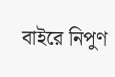বাইরে নিপুণ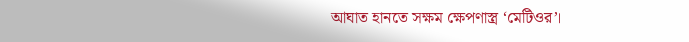আঘাত হানতে সক্ষম ক্ষেপণাস্ত্র ‘মেটিওর’।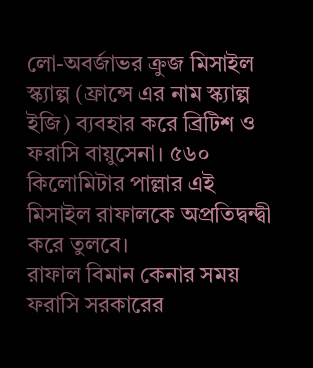লো-অবর্জাভর ক্রুজ মিসাইল স্ক্যাল্প (ফ্রান্সে এর নাম স্ক্যাল্প ইজি) ব্যবহার করে ব্রিটিশ ও ফরাসি বায়ুসেনা। ৫৬০ কিলোমিটার পাল্লার এই মিসাইল রাফালকে অপ্রতিদ্বন্দ্বী করে তুলবে।
রাফাল বিমান কেনার সময় ফরাসি সরকারের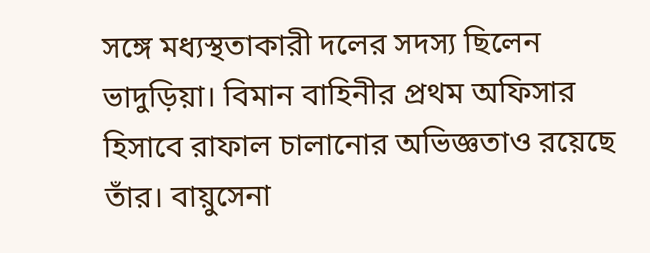সঙ্গে মধ্যস্থতাকারী দলের সদস্য ছিলেন ভাদুড়িয়া। বিমান বাহিনীর প্রথম অফিসার হিসাবে রাফাল চালানোর অভিজ্ঞতাও রয়েছে তাঁর। বায়ুসেনা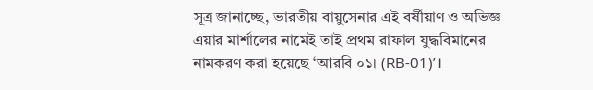সূত্র জানাচ্ছে, ভারতীয় বায়ুসেনার এই বর্ষীয়াণ ও অভিজ্ঞ এয়ার মার্শালের নামেই তাই প্রথম রাফাল যুদ্ধবিমানের নামকরণ করা হয়েছে ‘আরবি ০১। (RB-01)’।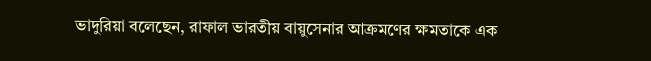ভাদুরিয়া বলেছেন, রাফাল ভারতীয় বায়ুসেনার আক্রমণের ক্ষমতাকে এক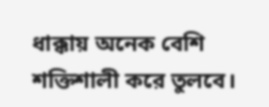ধাক্কায় অনেক বেশি শক্তিশালী করে তুলবে।